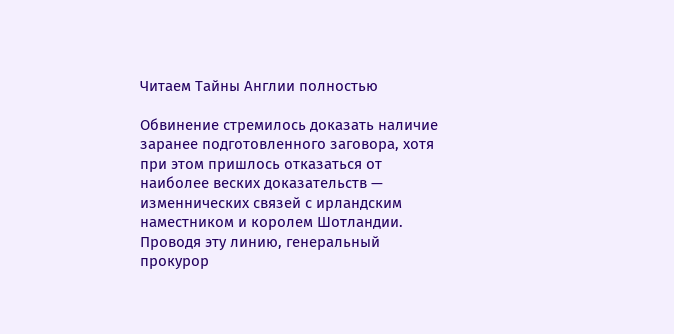Читаем Тайны Англии полностью

Обвинение стремилось доказать наличие заранее подготовленного заговора, хотя при этом пришлось отказаться от наиболее веских доказательств — изменнических связей с ирландским наместником и королем Шотландии. Проводя эту линию, генеральный прокурор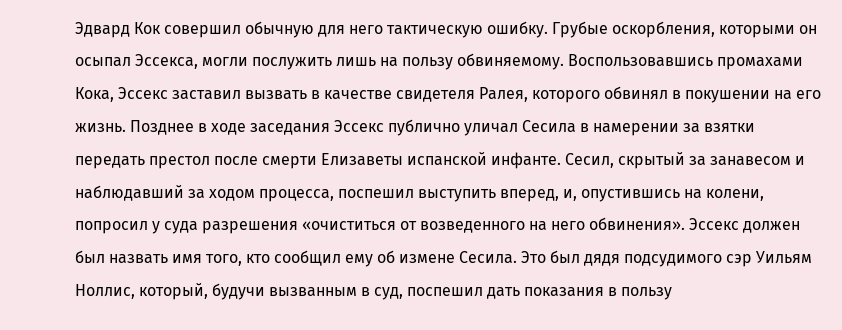Эдвард Кок совершил обычную для него тактическую ошибку. Грубые оскорбления, которыми он осыпал Эссекса, могли послужить лишь на пользу обвиняемому. Воспользовавшись промахами Кока, Эссекс заставил вызвать в качестве свидетеля Ралея, которого обвинял в покушении на его жизнь. Позднее в ходе заседания Эссекс публично уличал Сесила в намерении за взятки передать престол после смерти Елизаветы испанской инфанте. Сесил, скрытый за занавесом и наблюдавший за ходом процесса, поспешил выступить вперед, и, опустившись на колени, попросил у суда разрешения «очиститься от возведенного на него обвинения». Эссекс должен был назвать имя того, кто сообщил ему об измене Сесила. Это был дядя подсудимого сэр Уильям Ноллис, который, будучи вызванным в суд, поспешил дать показания в пользу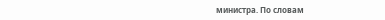министра. По словам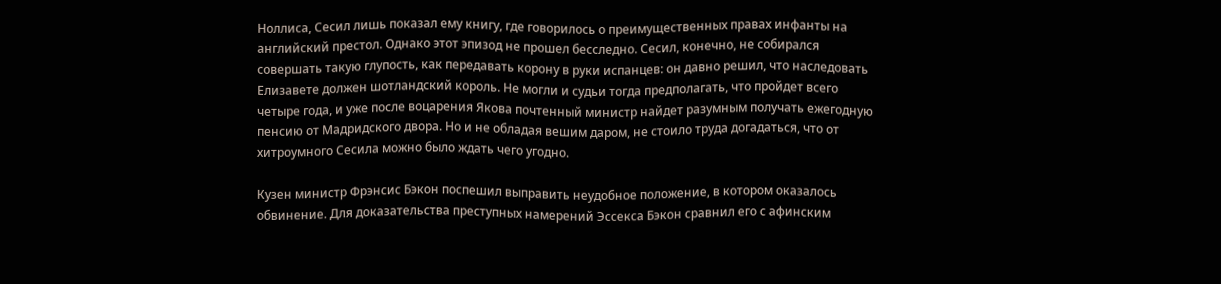Ноллиса, Сесил лишь показал ему книгу, где говорилось о преимущественных правах инфанты на английский престол. Однако этот эпизод не прошел бесследно. Сесил, конечно, не собирался совершать такую глупость, как передавать корону в руки испанцев: он давно решил, что наследовать Елизавете должен шотландский король. Не могли и судьи тогда предполагать, что пройдет всего четыре года, и уже после воцарения Якова почтенный министр найдет разумным получать ежегодную пенсию от Мадридского двора. Но и не обладая вешим даром, не стоило труда догадаться, что от хитроумного Сесила можно было ждать чего угодно.

Кузен министр Фрэнсис Бэкон поспешил выправить неудобное положение, в котором оказалось обвинение. Для доказательства преступных намерений Эссекса Бэкон сравнил его с афинским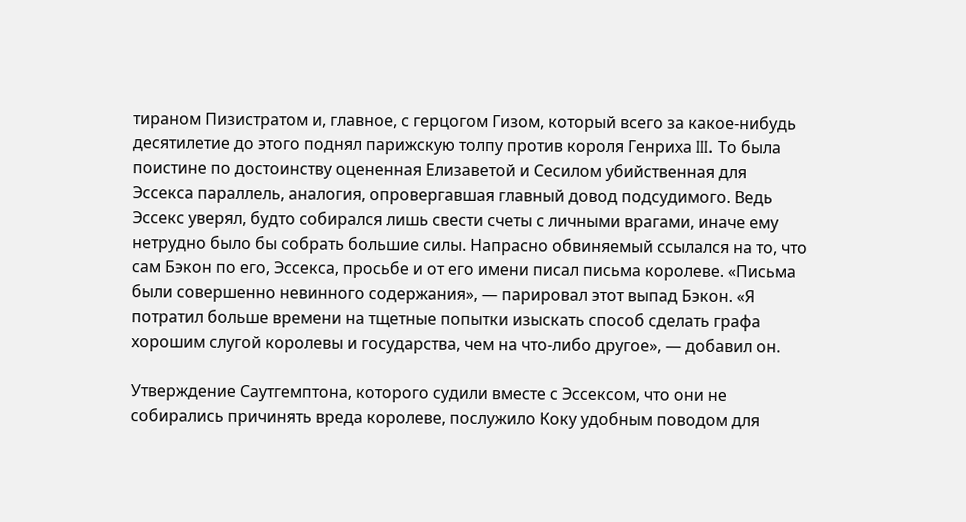тираном Пизистратом и, главное, с герцогом Гизом, который всего за какое-нибудь десятилетие до этого поднял парижскую толпу против короля Генриха III. То была поистине по достоинству оцененная Елизаветой и Сесилом убийственная для Эссекса параллель, аналогия, опровергавшая главный довод подсудимого. Ведь Эссекс уверял, будто собирался лишь свести счеты с личными врагами, иначе ему нетрудно было бы собрать большие силы. Напрасно обвиняемый ссылался на то, что сам Бэкон по его, Эссекса, просьбе и от его имени писал письма королеве. «Письма были совершенно невинного содержания», — парировал этот выпад Бэкон. «Я потратил больше времени на тщетные попытки изыскать способ сделать графа хорошим слугой королевы и государства, чем на что-либо другое», — добавил он.

Утверждение Саутгемптона, которого судили вместе с Эссексом, что они не собирались причинять вреда королеве, послужило Коку удобным поводом для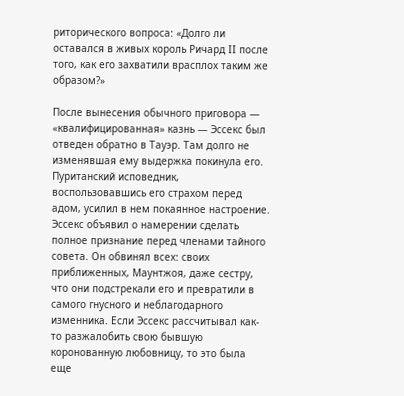риторического вопроса: «Долго ли оставался в живых король Ричард II после того, как его захватили врасплох таким же образом?»

После вынесения обычного приговора — «квалифицированная» казнь — Эссекс был отведен обратно в Тауэр. Там долго не изменявшая ему выдержка покинула его. Пуританский исповедник, воспользовавшись его страхом перед адом, усилил в нем покаянное настроение. Эссекс объявил о намерении сделать полное признание перед членами тайного совета. Он обвинял всех: своих приближенных, Маунтжоя, даже сестру, что они подстрекали его и превратили в самого гнусного и неблагодарного изменника. Если Эссекс рассчитывал как-то разжалобить свою бывшую коронованную любовницу, то это была еще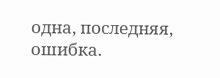одна, последняя, ошибка.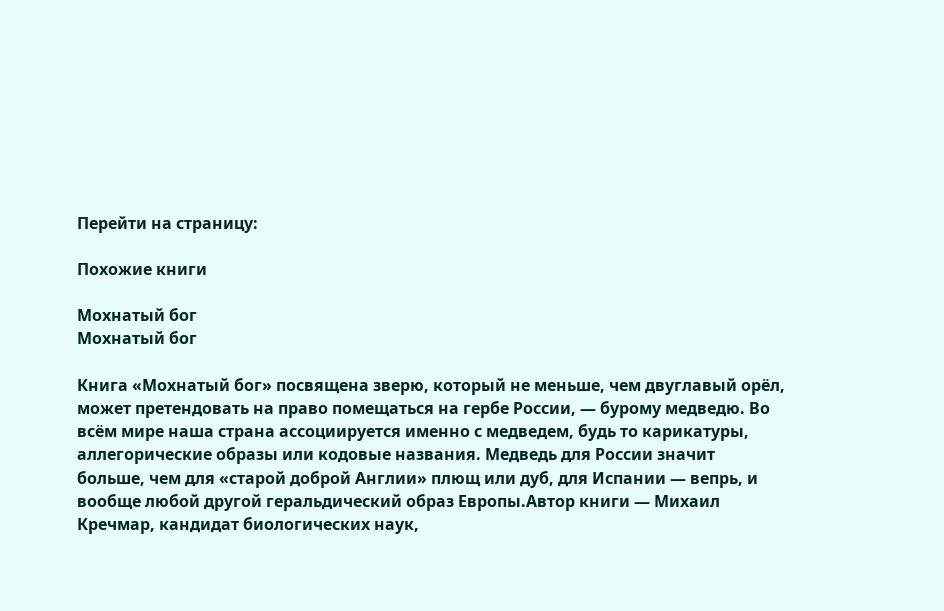Перейти на страницу:

Похожие книги

Мохнатый бог
Мохнатый бог

Книга «Мохнатый бог» посвящена зверю, который не меньше, чем двуглавый орёл, может претендовать на право помещаться на гербе России, — бурому медведю. Во всём мире наша страна ассоциируется именно с медведем, будь то карикатуры, аллегорические образы или кодовые названия. Медведь для России значит больше, чем для «старой доброй Англии» плющ или дуб, для Испании — вепрь, и вообще любой другой геральдический образ Европы.Автор книги — Михаил Кречмар, кандидат биологических наук,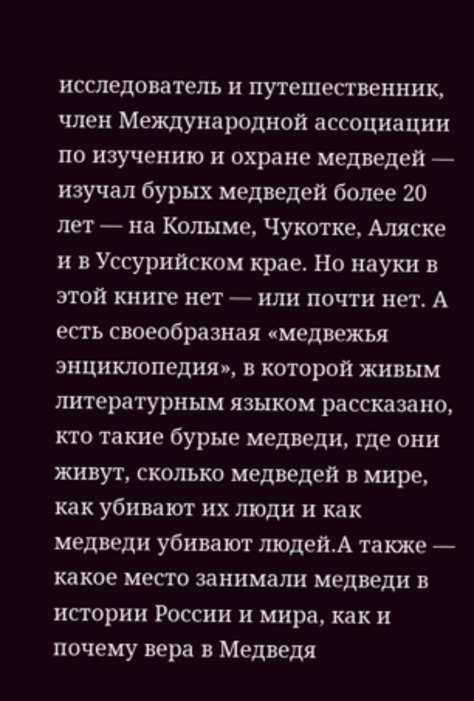исследователь и путешественник, член Международной ассоциации по изучению и охране медведей — изучал бурых медведей более 20 лет — на Колыме, Чукотке, Аляске и в Уссурийском крае. Но науки в этой книге нет — или почти нет. А есть своеобразная «медвежья энциклопедия», в которой живым литературным языком рассказано, кто такие бурые медведи, где они живут, сколько медведей в мире, как убивают их люди и как медведи убивают людей.А также — какое место занимали медведи в истории России и мира, как и почему вера в Медведя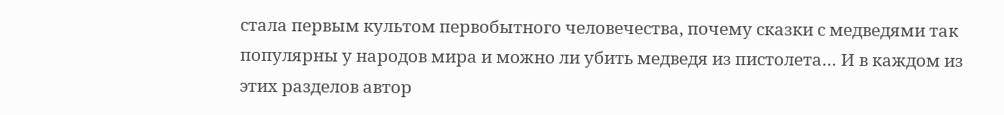стала первым культом первобытного человечества, почему сказки с медведями так популярны у народов мира и можно ли убить медведя из пистолета… И в каждом из этих разделов автор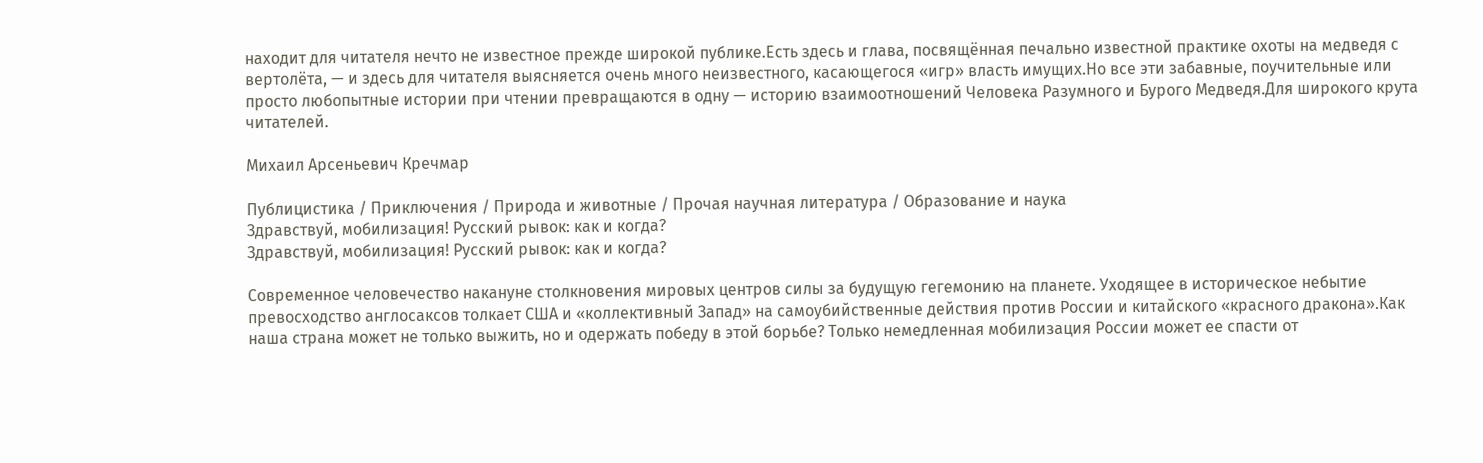находит для читателя нечто не известное прежде широкой публике.Есть здесь и глава, посвящённая печально известной практике охоты на медведя с вертолёта, — и здесь для читателя выясняется очень много неизвестного, касающегося «игр» власть имущих.Но все эти забавные, поучительные или просто любопытные истории при чтении превращаются в одну — историю взаимоотношений Человека Разумного и Бурого Медведя.Для широкого крута читателей.

Михаил Арсеньевич Кречмар

Публицистика / Приключения / Природа и животные / Прочая научная литература / Образование и наука
Здравствуй, мобилизация! Русский рывок: как и когда?
Здравствуй, мобилизация! Русский рывок: как и когда?

Современное человечество накануне столкновения мировых центров силы за будущую гегемонию на планете. Уходящее в историческое небытие превосходство англосаксов толкает США и «коллективный Запад» на самоубийственные действия против России и китайского «красного дракона».Как наша страна может не только выжить, но и одержать победу в этой борьбе? Только немедленная мобилизация России может ее спасти от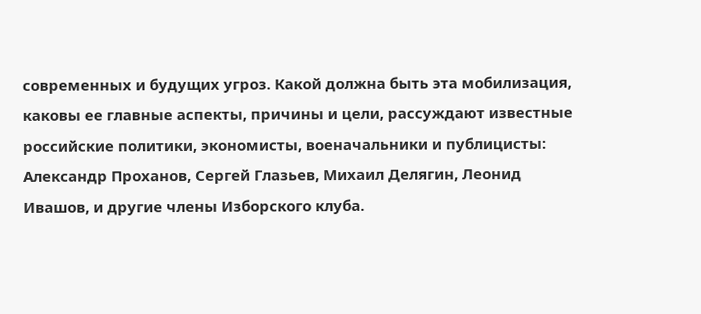современных и будущих угроз. Какой должна быть эта мобилизация, каковы ее главные аспекты, причины и цели, рассуждают известные российские политики, экономисты, военачальники и публицисты: Александр Проханов, Сергей Глазьев, Михаил Делягин, Леонид Ивашов, и другие члены Изборского клуба.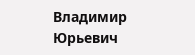Владимир Юрьевич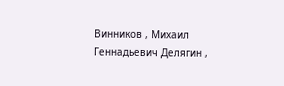Винников , Михаил Геннадьевич Делягин ,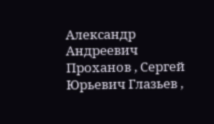Александр Андреевич Проханов , Сергей Юрьевич Глазьев ,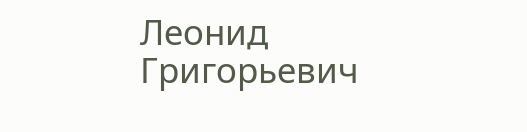Леонид Григорьевич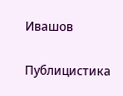Ивашов

Публицистика